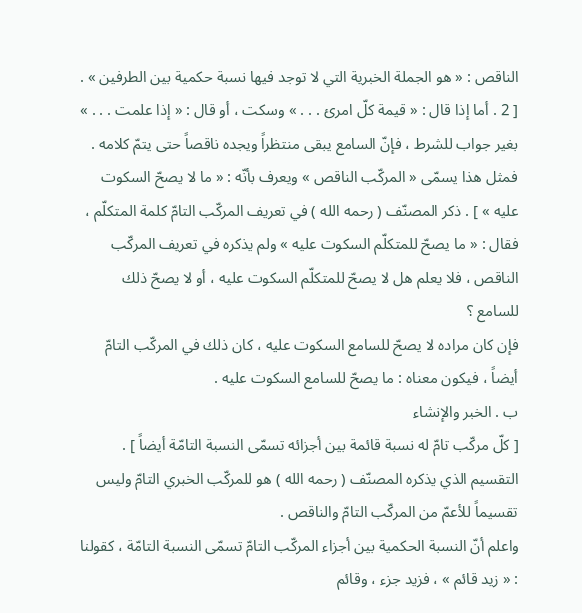الناقص : « هو الجملة الخبرية التي لا توجد فيها نسبة حكمية بين الطرفين » .
[ 2 . أما إذا قال : « قيمة كلّ امرئ . . . » وسكت ، أو قال : « إذا علمت . . . » بغير جواب للشرط ، فإنّ السامع يبقى منتظراً ويجده ناقصاً حتى يتمّ كلامه . فمثل هذا يسمّى « المركّب الناقص » ويعرف بأنّه : « ما لا يصحّ السكوت عليه » ] . ذكر المصنّف ( رحمه الله ) في تعريف المركّب التامّ كلمة المتكلّم ، فقال : « ما يصحّ للمتكلّم السكوت عليه » ولم يذكره في تعريف المركّب الناقص ، فلا يعلم هل لا يصحّ للمتكلّم السكوت عليه ، أو لا يصحّ ذلك للسامع ؟
فإن كان مراده لا يصحّ للسامع السكوت عليه ، كان ذلك في المركّب التامّ أيضاً ، فيكون معناه : ما يصحّ للسامع السكوت عليه .
ب . الخبر والإنشاء
[ كلّ مركّب تامّ له نسبة قائمة بين أجزائه تسمّى النسبة التامّة أيضاً ] .
التقسيم الذي يذكره المصنّف ( رحمه الله ) هو للمركّب الخبري التامّ وليس تقسيماً للأعمّ من المركّب التامّ والناقص .
واعلم أنّ النسبة الحكمية بين أجزاء المركّب التامّ تسمّى النسبة التامّة ، كقولنا : « زيد قائم » ، فزيد جزء ، وقائم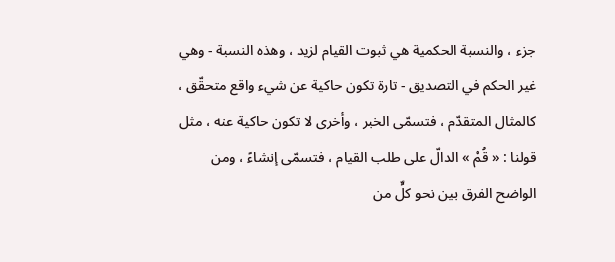جزء ، والنسبة الحكمية هي ثبوت القيام لزيد ، وهذه النسبة - وهي غير الحكم في التصديق - تارة تكون حاكية عن شيء واقع متحقّق ، كالمثال المتقدّم ، فتسمّى الخبر ، وأخرى لا تكون حاكية عنه ، مثل قولنا : « قُمْ » الدالّ على طلب القيام ، فتسمّى إنشاءً ، ومن الواضح الفرق بين نحو كلٍّ من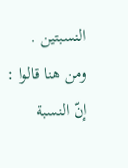النسبتين .
ومن هنا قالوا : إنّ النسبة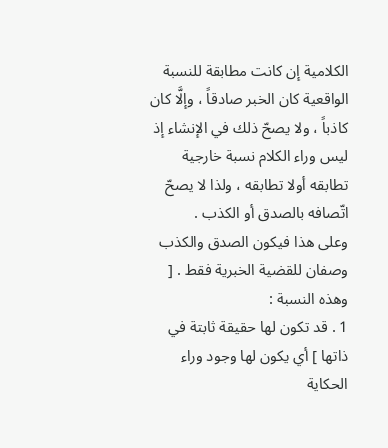الكلامية إن كانت مطابقة للنسبة الواقعية كان الخبر صادقاً ، وإلَّا كان كاذباً ، ولا يصحّ ذلك في الإنشاء إذ ليس وراء الكلام نسبة خارجية تطابقه أولا تطابقه ، ولذا لا يصحّ اتّصافه بالصدق أو الكذب .
وعلى هذا فيكون الصدق والكذب وصفان للقضية الخبرية فقط . [ وهذه النسبة :
1 . قد تكون لها حقيقة ثابتة في ذاتها ] أي يكون لها وجود وراء الحكاية